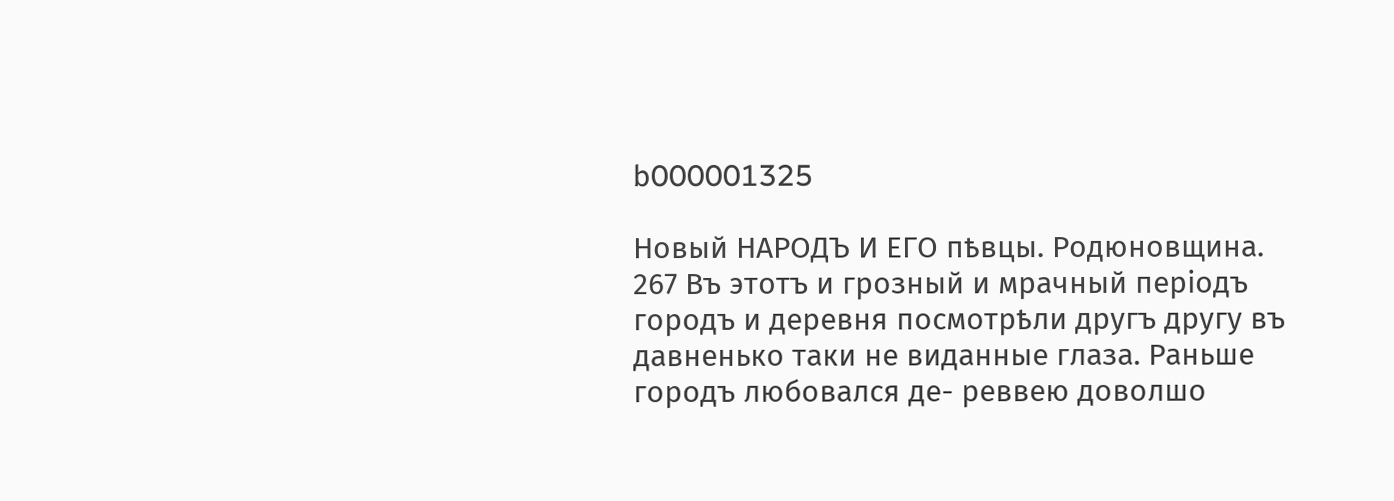b000001325

Новый НАРОДЪ И ЕГО пѣвцы. Родюновщина. 267 Въ этотъ и грозный и мрачный періодъ городъ и деревня посмотрѣли другъ другу въ давненько таки не виданные глаза. Раньше городъ любовался де- реввею доволшо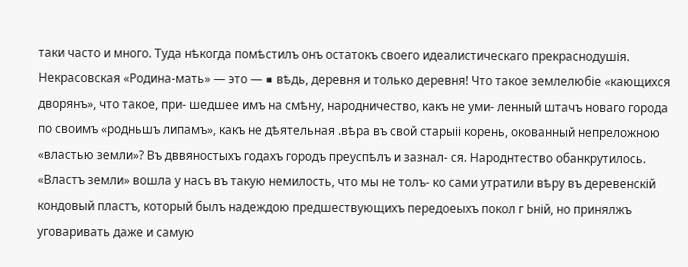таки часто и много. Туда нѣкогда помѣстилъ онъ остатокъ своего идеалистическаго прекраснодушія. Некрасовская «Родина-мать» — это — ■ вѣдь, деревня и только деревня! Что такое землелюбіе «кающихся дворянъ», что такое, при- шедшее имъ на смѣну, народничество, какъ не уми- ленный штачъ новаго города по своимъ «родньшъ липамъ», какъ не дѣятельная .вѣра въ свой старыіі корень, окованный непреложною «властью земли»? Въ дввяностыхъ годахъ городъ преуспѣлъ и зазнал- ся. Народнтество обанкрутилось. «Властъ земли» вошла у насъ въ такую немилость, что мы не толъ- ко сами утратили вѣру въ деревенскій кондовый пластъ, который былъ надеждою предшествующихъ передоеыхъ покол г Ьній, но принялжъ уговаривать даже и самую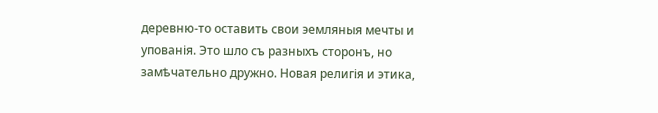деревню-то оставить свои эемляныя мечты и упованія. Это шло съ разныхъ сторонъ, но замѣчательно дружно. Новая религія и этика,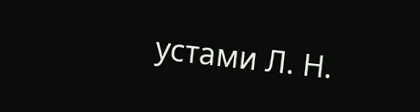устами Л. Н.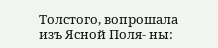Толстого, вопрошала изъ Ясной Поля- ны: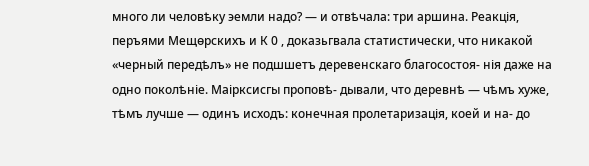много ли человѣку эемли надо? — и отвѣчала: три аршина. Реакція, перъями Мещѳрскихъ и К 0 , доказьгвала статистически, что никакой «черный передѣлъ» не подшшетъ деревенскаго благосостоя- нія даже на одно поколѣніе. Маірксисгы проповѣ- дывали, что деревнѣ — чѣмъ хуже, тѣмъ лучше — одинъ исходъ: конечная пролетаризація, коей и на- до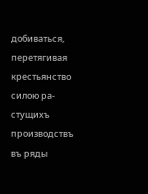добиваться, перетягивая крестьянство силою ра- стущихъ производствъ въ ряды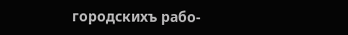городскихъ рабо-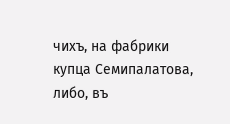чихъ, на фабрики купца Семипалатова, либо, въ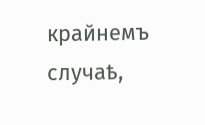крайнемъ случаѣ,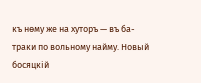къ нѳму же на хуторъ — въ ба- траки по вольному найму. Новый босяцкій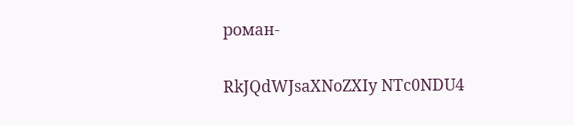роман-

RkJQdWJsaXNoZXIy NTc0NDU4